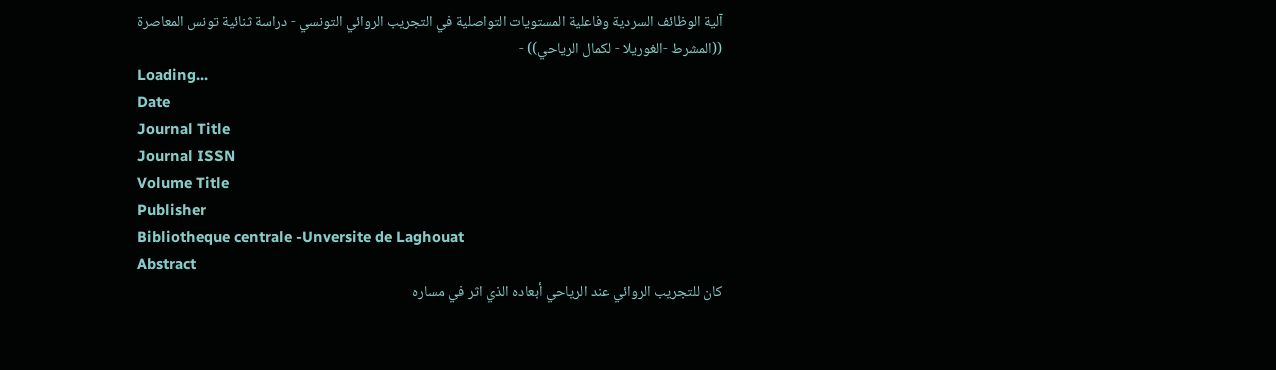آلية الوظائف السردية وفاعلية المستويات التواصلية في التجريب الروائي التونسي - دراسة ثنائية تونس المعاصرة ((المشرط -الغوريلا - لكمال الرياحي)) -
Loading...
Date
Journal Title
Journal ISSN
Volume Title
Publisher
Bibliotheque centrale -Unversite de Laghouat
Abstract
كان للتجريب الروائي عند الرياحي أبعاده الذي اثر في مساره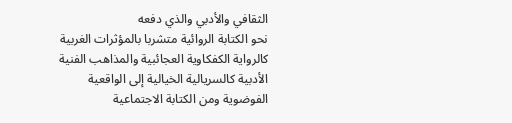الثقافي والأدبي والذي دفعه
نحو الكتابة الروائية متشربا بالمؤثرات الغربية كالرواية الكفكاوية العجائبية والمذاهب الفنية
الأدبية كالسريالية الخيالية إلى الواقعية الفوضوية ومن الكتابة الاجتماعية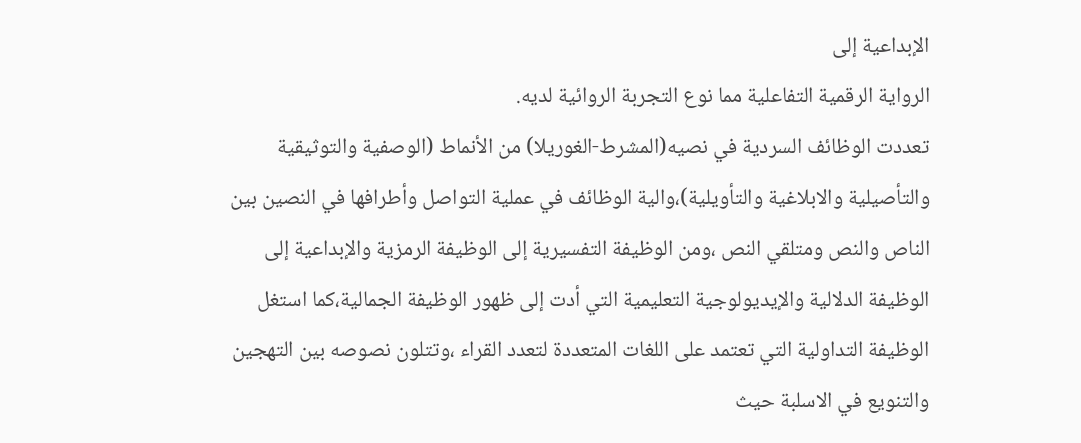الإبداعية إلى
الرواية الرقمية التفاعلية مما نوع التجربة الروائية لديه.
تعددت الوظائف السردية في نصيه(المشرط-الغوريلا) من الأنماط (الوصفية والتوثيقية
والتأصيلية والابلاغية والتأويلية)،والية الوظائف في عملية التواصل وأطرافها في النصين بين
الناص والنص ومتلقي النص ،ومن الوظيفة التفسيرية إلى الوظيفة الرمزية والإبداعية إلى
الوظيفة الدلالية والإيديولوجية التعليمية التي أدت إلى ظهور الوظيفة الجمالية،كما استغل
الوظيفة التداولية التي تعتمد على اللغات المتعددة لتعدد القراء ،وتتلون نصوصه بين التهجين
والتنويع في الاسلبة حيث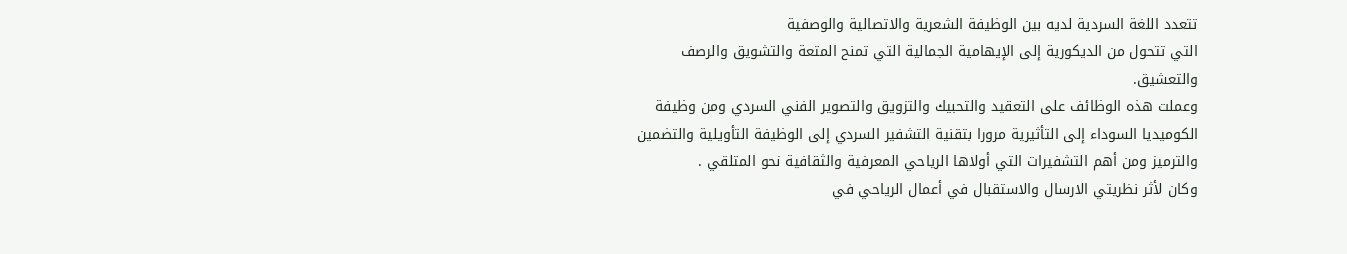تتعدد اللغة السردية لديه بين الوظيفة الشعرية والاتصالية والوصفية
التي تتحول من الديكورية إلى الإيهامية الجمالية التي تمنح المتعة والتشويق والرصف
والتعشيق.
وعملت هذه الوظائف على التعقيد والتحبيك والتزويق والتصوير الفني السردي ومن وظيفة
الكوميديا السوداء إلى التأثيرية مرورا بتقنية التشفير السردي إلى الوظيفة التأويلية والتضمين
والترميز ومن أهم التشفيرات التي أولاها الرياحي المعرفية والثقافية نحو المتلقي .
وكان لأثر نظريتي الارسال والاستقبال في أعمال الرياحي في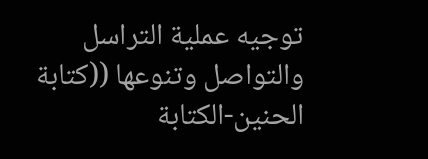توجيه عملية التراسل
والتواصل وتنوعها ((كتابة الحنين-الكتابة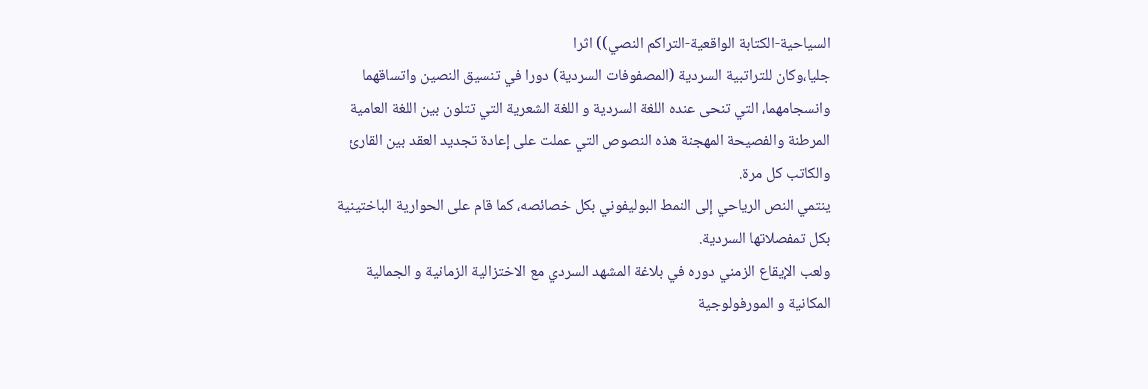السياحية-الكتابة الواقعية-التراكم النصي)) اثرا
جليا،وكان للتراتبية السردية (المصفوفات السردية) دورا في تنسيق النصين واتساقهما
وانسجامهما، التي تنحى عنده اللغة السردية و اللغة الشعرية التي تتلون بين اللغة العامية
المرطنة والفصيحة المهجنة هذه النصوص التي عملت على إعادة تجديد العقد بين القارئ
والكاتب كل مرة.
ينتمي النص الرياحي إلى النمط البوليفوني بكل خصائصه، كما قام على الحوارية الباختينية
بكل تمفصلاتها السردية.
ولعب الإيقاع الزمني دوره في بلاغة المشهد السردي مع الاختزالية الزمانية و الجمالية
المكانية و المورفولوجية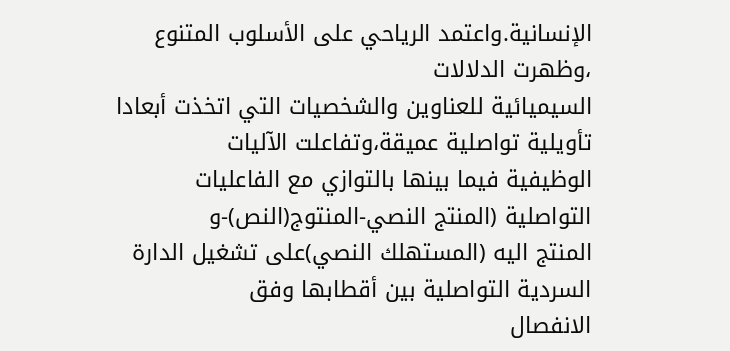الإنسانية.واعتمد الرياحي على الأسلوب المتنوع ،وظهرت الدلالات
السيميائية للعناوين والشخصيات التي اتخذت أبعادا تأويلية تواصلية عميقة،وتفاعلت الآليات
الوظيفية فيما بينها بالتوازي مع الفاعليات التواصلية (المنتج النصي-المنتوج(النص)-و
المنتج اليه (المستهلك النصي)على تشغيل الدارة السردية التواصلية بين أقطابها وفق
الانفصال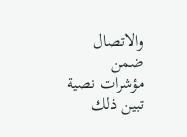والاتصال ضمن مؤشرات نصية تبين ذلك